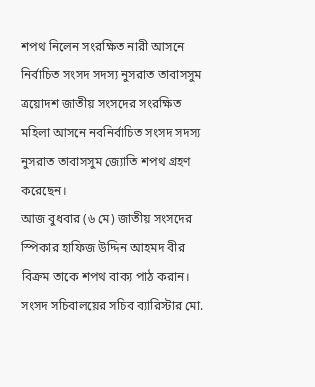শপথ নিলেন সংরক্ষিত নারী আসনে নির্বাচিত সংসদ সদস্য নুসরাত তাবাসসুম
ত্রয়োদশ জাতীয় সংসদের সংরক্ষিত মহিলা আসনে নবনির্বাচিত সংসদ সদস্য নুসরাত তাবাসসুম জ্যোতি শপথ গ্রহণ করেছেন।
আজ বুধবার (৬ মে) জাতীয় সংসদের স্পিকার হাফিজ উদ্দিন আহমদ বীর বিক্রম তাকে শপথ বাক্য পাঠ করান। সংসদ সচিবালয়ের সচিব ব্যারিস্টার মো.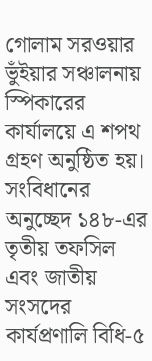গোলাম সরওয়ার ভুঁইয়ার সঞ্চালনায় স্পিকারের কার্যালয়ে এ শপথ গ্রহণ অনুষ্ঠিত হয়।
সংবিধানের অনুচ্ছেদ ১৪৮-এর তৃতীয় তফসিল এবং জাতীয় সংসদের কার্যপ্রণালি বিধি-৫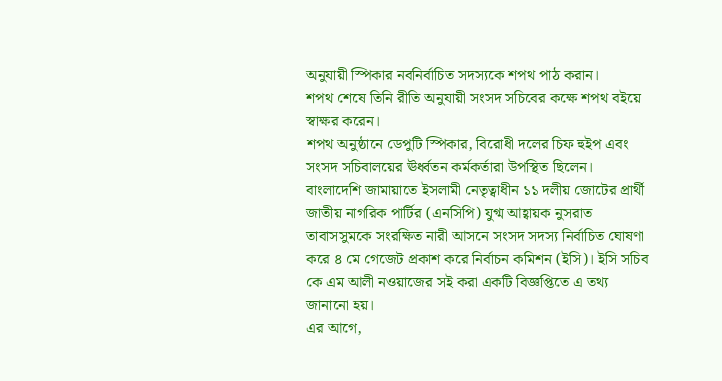অনুযায়ী স্পিকার নবনির্বাচিত সদস্যকে শপথ পাঠ করান।
শপথ শেষে তিনি রীতি অনুযায়ী সংসদ সচিবের কক্ষে শপথ বইয়ে স্বাক্ষর করেন।
শপথ অনুষ্ঠানে ডেপুটি স্পিকার, বিরোধী দলের চিফ হুইপ এবং সংসদ সচিবালয়ের ঊর্ধ্বতন কর্মকর্তারা উপস্থিত ছিলেন।
বাংলাদেশি জামায়াতে ইসলামী নেতৃত্বাধীন ১১ দলীয় জোটের প্রার্থী জাতীয় নাগরিক পার্টির (এনসিপি) যুগ্ম আহ্বায়ক নুসরাত তাবাসসুমকে সংরক্ষিত নারী আসনে সংসদ সদস্য নির্বাচিত ঘোষণা করে ৪ মে গেজেট প্রকাশ করে নির্বাচন কমিশন (ইসি)। ইসি সচিব কে এম আলী নওয়াজের সই করা একটি বিজ্ঞপ্তিতে এ তথ্য জানানো হয়।
এর আগে,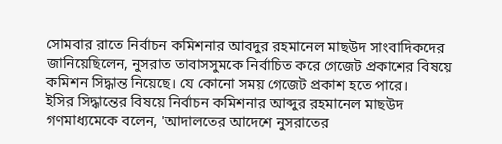সোমবার রাতে নির্বাচন কমিশনার আবদুর রহমানেল মাছউদ সাংবাদিকদের জানিয়েছিলেন, নুসরাত তাবাসসুমকে নির্বাচিত করে গেজেট প্রকাশের বিষয়ে কমিশন সিদ্ধান্ত নিয়েছে। যে কোনো সময় গেজেট প্রকাশ হতে পারে।
ইসির সিদ্ধান্তের বিষয়ে নির্বাচন কমিশনার আব্দুর রহমানেল মাছউদ গণমাধ্যমেকে বলেন, 'আদালতের আদেশে নুসরাতের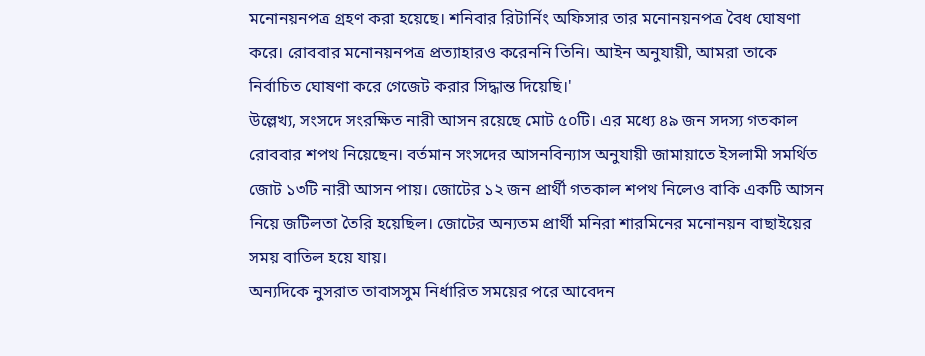মনোনয়নপত্র গ্রহণ করা হয়েছে। শনিবার রিটার্নিং অফিসার তার মনোনয়নপত্র বৈধ ঘোষণা করে। রোববার মনোনয়নপত্র প্রত্যাহারও করেননি তিনি। আইন অনুযায়ী, আমরা তাকে নির্বাচিত ঘোষণা করে গেজেট করার সিদ্ধান্ত দিয়েছি।'
উল্লেখ্য, সংসদে সংরক্ষিত নারী আসন রয়েছে মোট ৫০টি। এর মধ্যে ৪৯ জন সদস্য গতকাল রোববার শপথ নিয়েছেন। বর্তমান সংসদের আসনবিন্যাস অনুযায়ী জামায়াতে ইসলামী সমর্থিত জোট ১৩টি নারী আসন পায়। জোটের ১২ জন প্রার্থী গতকাল শপথ নিলেও বাকি একটি আসন নিয়ে জটিলতা তৈরি হয়েছিল। জোটের অন্যতম প্রার্থী মনিরা শারমিনের মনোনয়ন বাছাইয়ের সময় বাতিল হয়ে যায়।
অন্যদিকে নুসরাত তাবাসসুম নির্ধারিত সময়ের পরে আবেদন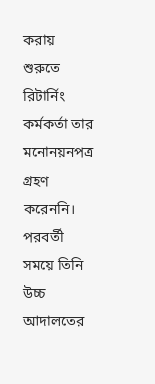করায় শুরুতে রিটার্নিং কর্মকর্তা তার মনোনয়নপত্র গ্রহণ করেননি। পরবর্তী সময়ে তিনি উচ্চ আদালতের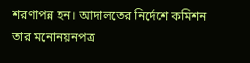শরণাপন্ন হন। আদালতের নির্দেশে কমিশন তার মনোনয়নপত্র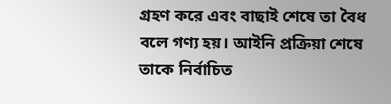গ্রহণ করে এবং বাছাই শেষে তা বৈধ বলে গণ্য হয়। আইনি প্রক্রিয়া শেষে তাকে নির্বাচিত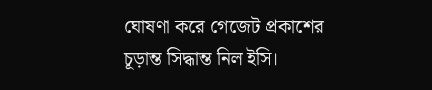ঘোষণা করে গেজেট প্রকাশের চূড়ান্ত সিদ্ধান্ত নিল ইসি।